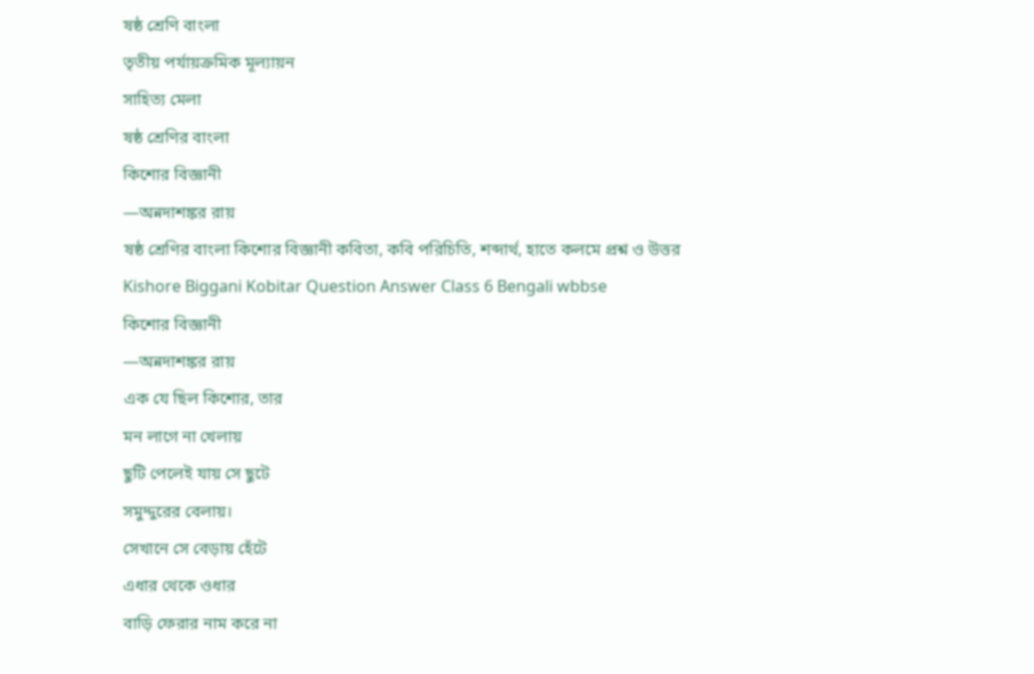ষষ্ঠ শ্রেণি বাংলা
তৃতীয় পর্যায়ক্রমিক মূল্যায়ন
সাহিত্য মেলা
ষষ্ঠ শ্রেণির বাংলা
কিশোর বিজ্ঞানী
—অন্নদাশঙ্কর রায়
ষষ্ঠ শ্রেণির বাংলা কিশোর বিজ্ঞানী কবিতা, কবি পরিচিতি, শব্দার্থ, হাতে কলমে প্রশ্ন ও উত্তর
Kishore Biggani Kobitar Question Answer Class 6 Bengali wbbse
কিশোর বিজ্ঞানী
—অন্নদাশঙ্কর রায়
এক যে ছিল কিশোর, তার
মন লাগে না খেলায়
ছুটি পেলেই যায় সে ছুটে
সমুদ্দুরের বেলায়।
সেখানে সে বেড়ায় হেঁটে
এধার থেকে ওধার
বাড়ি ফেরার নাম করে না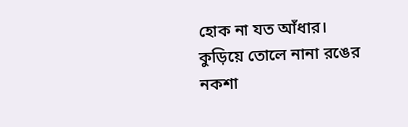হোক না যত আঁধার।
কুড়িয়ে তোলে নানা রঙের
নকশা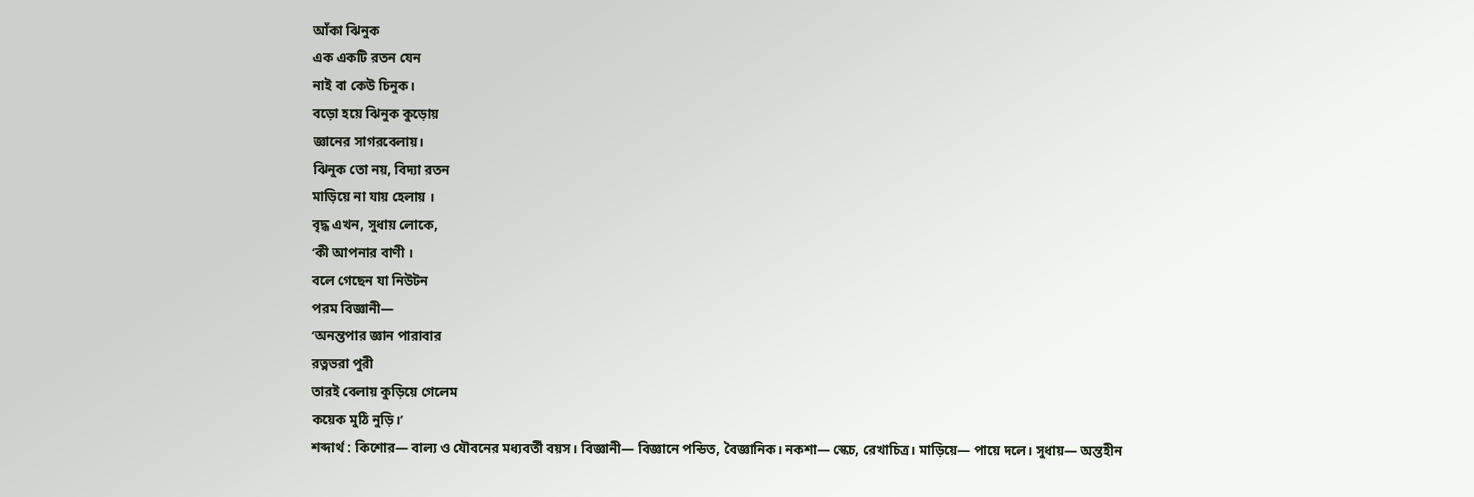আঁকা ঝিনুক
এক একটি রতন যেন
নাই বা কেউ চিনুক।
বড়ো হয়ে ঝিনুক কুড়োয়
জ্ঞানের সাগরবেলায়।
ঝিনুক তো নয়, বিদ্যা রতন
মাড়িয়ে না যায় হেলায় ।
বৃদ্ধ এখন, সুধায় লোকে,
‘কী আপনার বাণী ।
বলে গেছেন যা নিউটন
পরম বিজ্ঞানী—
‘অনন্তপার জ্ঞান পারাবার
রত্নভরা পুরী
তারই বেলায় কুড়িয়ে গেলেম
কয়েক মুঠি নুড়ি।’
শব্দার্থ : কিশোর— বাল্য ও যৌবনের মধ্যবর্তী বয়স। বিজ্ঞানী— বিজ্ঞানে পন্ডিত, বৈজ্ঞানিক। নকশা— স্কেচ, রেখাচিত্র। মাড়িয়ে— পায়ে দলে। সুধায়— অন্তহীন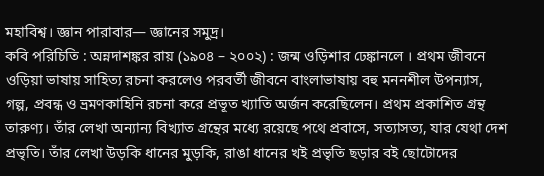মহাবিশ্ব। জ্ঞান পারাবার— জ্ঞানের সমুদ্র।
কবি পরিচিতি : অন্নদাশঙ্কর রায় (১৯০৪ – ২০০২) : জন্ম ওড়িশার ঢেঙ্কানলে । প্রথম জীবনে ওড়িয়া ভাষায় সাহিত্য রচনা করলেও পরবর্তী জীবনে বাংলাভাষায় বহু মননশীল উপন্যাস, গল্প, প্রবন্ধ ও ভ্রমণকাহিনি রচনা করে প্রভূত খ্যাতি অর্জন করেছিলেন। প্রথম প্রকাশিত গ্রন্থ তারুণ্য। তাঁর লেখা অন্যান্য বিখ্যাত গ্রন্থের মধ্যে রয়েছে পথে প্রবাসে, সত্যাসত্য, যার যেথা দেশ প্রভৃতি। তাঁর লেখা উড়কি ধানের মুড়কি, রাঙা ধানের খই প্রভৃতি ছড়ার বই ছোটোদের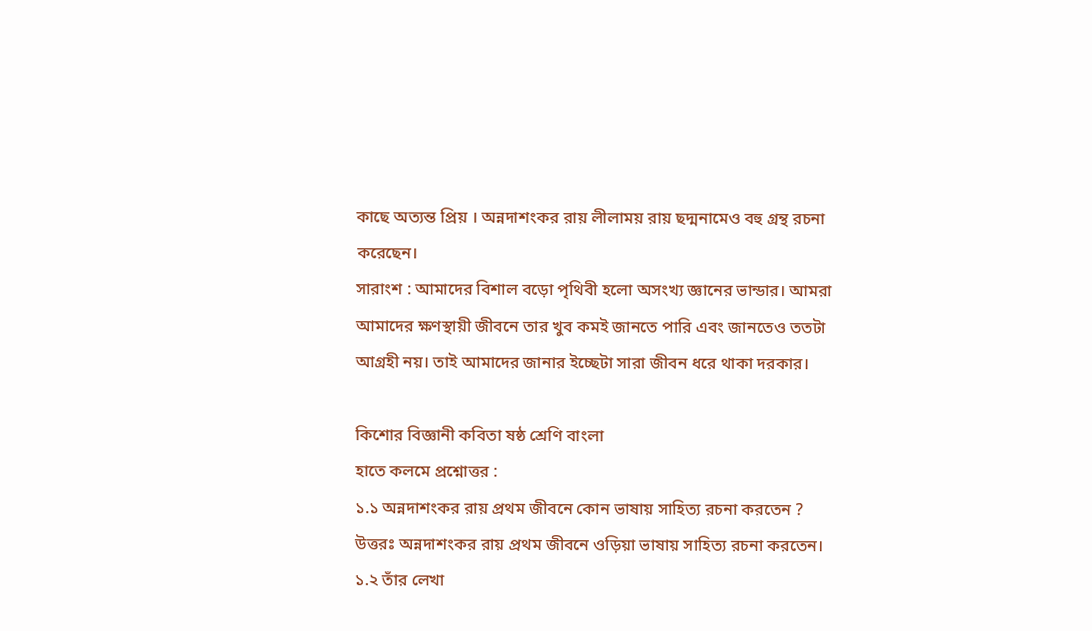কাছে অত্যন্ত প্রিয় । অন্নদাশংকর রায় লীলাময় রায় ছদ্মনামেও বহু গ্রন্থ রচনা করেছেন।
সারাংশ : আমাদের বিশাল বড়ো পৃথিবী হলো অসংখ্য জ্ঞানের ভান্ডার। আমরা আমাদের ক্ষণস্থায়ী জীবনে তার খুব কমই জানতে পারি এবং জানতেও ততটা আগ্রহী নয়। তাই আমাদের জানার ইচ্ছেটা সারা জীবন ধরে থাকা দরকার।

কিশোর বিজ্ঞানী কবিতা ষষ্ঠ শ্রেণি বাংলা
হাতে কলমে প্রশ্নোত্তর :
১.১ অন্নদাশংকর রায় প্রথম জীবনে কোন ভাষায় সাহিত্য রচনা করতেন ?
উত্তরঃ অন্নদাশংকর রায় প্রথম জীবনে ওড়িয়া ভাষায় সাহিত্য রচনা করতেন।
১.২ তাঁর লেখা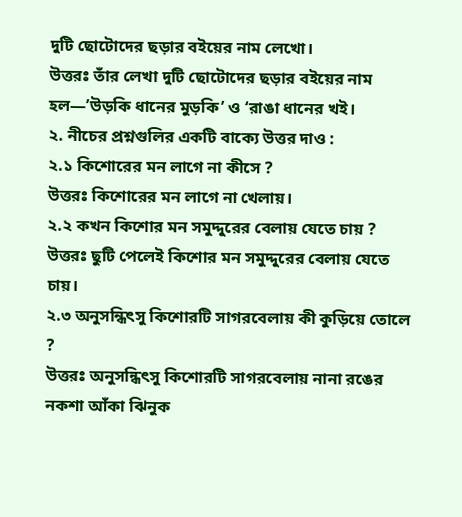দুটি ছোটোদের ছড়ার বইয়ের নাম লেখো।
উত্তরঃ তাঁর লেখা দুটি ছোটোদের ছড়ার বইয়ের নাম হল—’উড়কি ধানের মুড়কি’ ও ‘রাঙা ধানের খই।
২. নীচের প্রশ্নগুলির একটি বাক্যে উত্তর দাও :
২.১ কিশোরের মন লাগে না কীসে ?
উত্তরঃ কিশোরের মন লাগে না খেলায়।
২.২ কখন কিশোর মন সমুদ্দুরের বেলায় যেতে চায় ?
উত্তরঃ ছুটি পেলেই কিশোর মন সমুদ্দুরের বেলায় যেতে চায়।
২.৩ অনুসন্ধিৎসু কিশোরটি সাগরবেলায় কী কুড়িয়ে তোলে ?
উত্তরঃ অনুসন্ধিৎসু কিশোরটি সাগরবেলায় নানা রঙের নকশা আঁকা ঝিনুক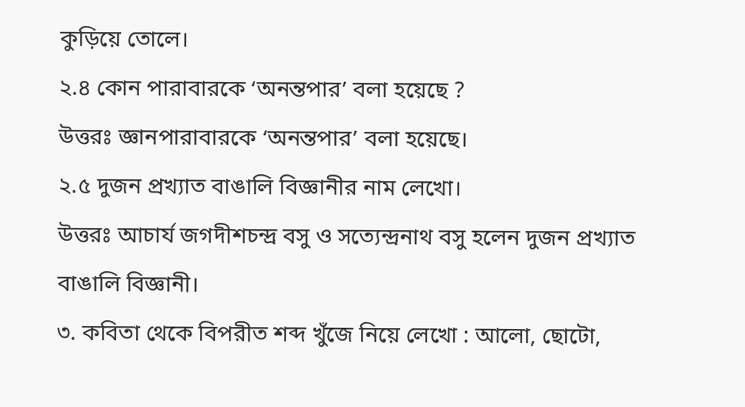কুড়িয়ে তোলে।
২.৪ কোন পারাবারকে ‘অনন্তপার’ বলা হয়েছে ?
উত্তরঃ জ্ঞানপারাবারকে ‘অনন্তপার’ বলা হয়েছে।
২.৫ দুজন প্রখ্যাত বাঙালি বিজ্ঞানীর নাম লেখো।
উত্তরঃ আচার্য জগদীশচন্দ্র বসু ও সত্যেন্দ্রনাথ বসু হলেন দুজন প্রখ্যাত বাঙালি বিজ্ঞানী।
৩. কবিতা থেকে বিপরীত শব্দ খুঁজে নিয়ে লেখো : আলো, ছোটো,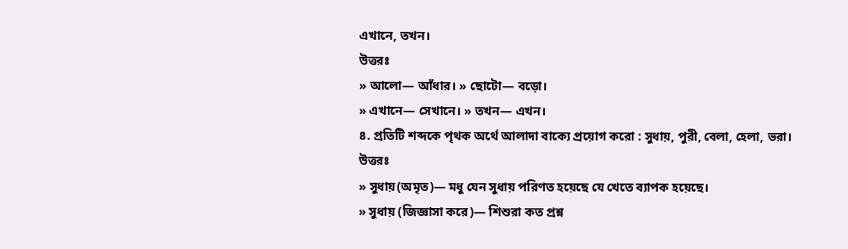এখানে, তখন।
উত্তরঃ
» আলো— আঁধার। » ছোটো— বড়ো।
» এখানে— সেখানে। » তখন— এখন।
৪. প্রতিটি শব্দকে পৃথক অর্থে আলাদা বাক্যে প্রয়োগ করো : সুধায়, পুরী, বেলা, হেলা, ভরা।
উত্তরঃ
» সুধায়(অমৃত)— মধু যেন সুধায় পরিণত হয়েছে যে খেতে ব্যাপক হয়েছে।
» সুধায় (জিজ্ঞাসা করে)— শিশুরা কত প্রশ্ন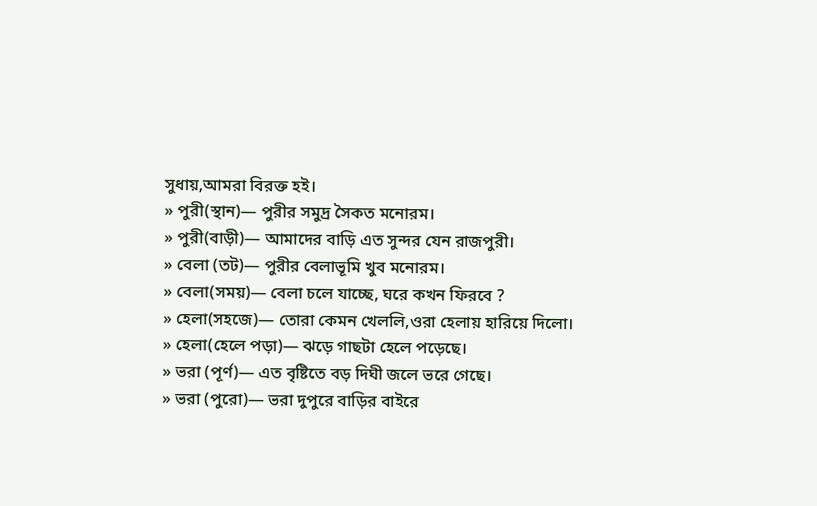সুধায়,আমরা বিরক্ত হই।
» পুরী(স্থান)— পুরীর সমুদ্র সৈকত মনোরম।
» পুরী(বাড়ী)— আমাদের বাড়ি এত সুন্দর যেন রাজপুরী।
» বেলা (তট)— পুরীর বেলাভূমি খুব মনোরম।
» বেলা(সময়)— বেলা চলে যাচ্ছে, ঘরে কখন ফিরবে ?
» হেলা(সহজে)— তোরা কেমন খেললি,ওরা হেলায় হারিয়ে দিলো।
» হেলা(হেলে পড়া)— ঝড়ে গাছটা হেলে পড়েছে।
» ভরা (পূর্ণ)— এত বৃষ্টিতে বড় দিঘী জলে ভরে গেছে।
» ভরা (পুরো)— ভরা দুপুরে বাড়ির বাইরে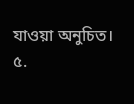যাওয়া অনুচিত।
৫.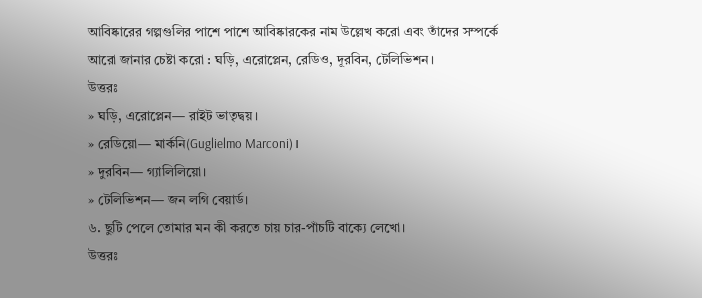আবিষ্কারের গল্পগুলির পাশে পাশে আবিষ্কারকের নাম উল্লেখ করো এবং তাঁদের সম্পর্কে আরো জানার চেষ্টা করো : ঘড়ি, এরোপ্লেন, রেডিও, দূরবিন, টেলিভিশন।
উত্তরঃ
» ঘড়ি, এরোপ্লেন— রাইট ভাতৃদ্বয়।
» রেডিয়ো— মার্কনি(Guglielmo Marconi)।
» দুরবিন— গ্যালিলিয়ো।
» টেলিভিশন— জন লগি বেয়ার্ড।
৬. ছুটি পেলে তোমার মন কী করতে চায় চার-পাঁচটি বাক্যে লেখো।
উত্তরঃ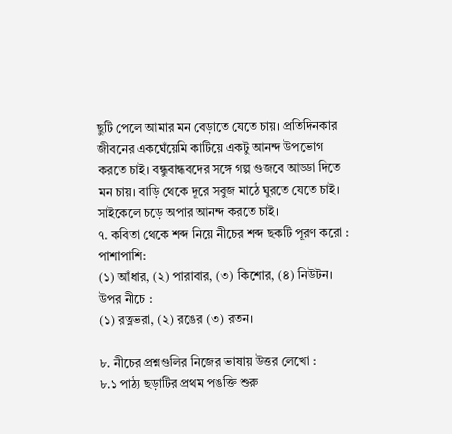ছুটি পেলে আমার মন বেড়াতে যেতে চায়। প্রতিদিনকার জীবনের একঘেঁয়েমি কাটিয়ে একটু আনন্দ উপভোগ করতে চাই। বন্ধুবান্ধবদের সঙ্গে গল্প গুজবে আড্ডা দিতে মন চায়। বাড়ি থেকে দূরে সবুজ মাঠে ঘুরতে যেতে চাই। সাইকেলে চড়ে অপার আনন্দ করতে চাই।
৭. কবিতা থেকে শব্দ নিয়ে নীচের শব্দ ছকটি পূরণ করো :
পাশাপাশি:
(১) আঁধার, (২) পারাবার, (৩) কিশোর, (৪) নিউটন।
উপর নীচে :
(১) রত্নভরা, (২) রঙের (৩) রতন।

৮. নীচের প্রশ্নগুলির নিজের ভাষায় উত্তর লেখো :
৮.১ পাঠ্য ছড়াটির প্রথম পঙক্তি শুরু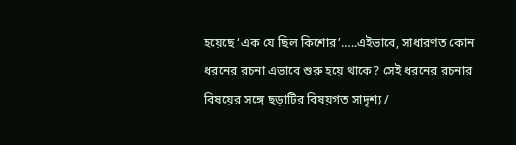হয়েছে ‘এক যে ছিল কিশোর’…..এইভাবে, সাধারণত কোন ধরনের রচনা এভাবে শুরু হয়ে থাকে? সেই ধরনের রচনার বিষয়ের সঙ্গে ছড়াটির বিষয়গত সাদৃশ্য /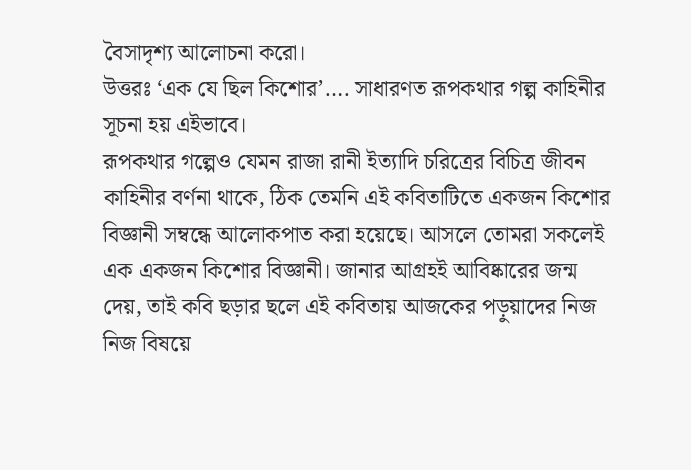বৈসাদৃশ্য আলোচনা করো।
উত্তরঃ ‘এক যে ছিল কিশোর’…. সাধারণত রূপকথার গল্প কাহিনীর সূচনা হয় এইভাবে।
রূপকথার গল্পেও যেমন রাজা রানী ইত্যাদি চরিত্রের বিচিত্র জীবন কাহিনীর বর্ণনা থাকে, ঠিক তেমনি এই কবিতাটিতে একজন কিশোর বিজ্ঞানী সম্বন্ধে আলোকপাত করা হয়েছে। আসলে তোমরা সকলেই এক একজন কিশোর বিজ্ঞানী। জানার আগ্রহই আবিষ্কারের জন্ম দেয়, তাই কবি ছড়ার ছলে এই কবিতায় আজকের পড়ুয়াদের নিজ নিজ বিষয়ে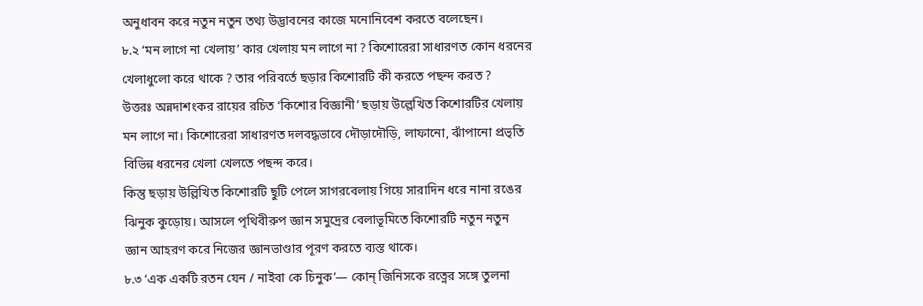অনুধাবন করে নতুন নতুন তথ্য উদ্ভাবনের কাজে মনোনিবেশ করতে বলেছেন।
৮.২ ‘মন লাগে না খেলায়’ কার খেলায় মন লাগে না ? কিশোরেরা সাধারণত কোন ধরনের খেলাধুলো করে থাকে ? তার পরিবর্তে ছড়ার কিশোরটি কী করতে পছন্দ করত ?
উত্তরঃ অন্নদাশংকর রায়ের রচিত ‘কিশোর বিজ্ঞানী’ ছড়ায় উল্লেখিত কিশোরটির খেলায় মন লাগে না। কিশোরেরা সাধারণত দলবদ্ধভাবে দৌড়াদৌড়ি, লাফানো, ঝাঁপানো প্রভৃতি বিভিন্ন ধরনের খেলা খেলতে পছন্দ করে।
কিন্তু ছড়ায় উল্লিখিত কিশোরটি ছুটি পেলে সাগরবেলায় গিয়ে সারাদিন ধরে নানা রঙের ঝিনুক কুড়োয়। আসলে পৃথিবীরুপ জ্ঞান সমুদ্রের বেলাভূমিতে কিশোরটি নতুন নতুন জ্ঞান আহরণ করে নিজের জ্ঞানভাণ্ডার পূরণ করতে ব্যস্ত থাকে।
৮.৩ ‘এক একটি রতন যেন / নাইবা কে চিনুক’— কোন্ জিনিসকে রত্নের সঙ্গে তুলনা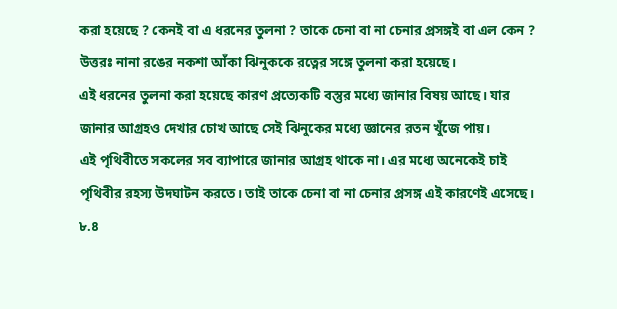করা হয়েছে ? কেনই বা এ ধরনের তুলনা ? তাকে চেনা বা না চেনার প্রসঙ্গই বা এল কেন ?
উত্তরঃ নানা রঙের নকশা আঁকা ঝিনুককে রত্নের সঙ্গে তুলনা করা হয়েছে।
এই ধরনের তুলনা করা হয়েছে কারণ প্রত্যেকটি বস্তুর মধ্যে জানার বিষয় আছে। যার জানার আগ্রহও দেখার চোখ আছে সেই ঝিনুকের মধ্যে জ্ঞানের রতন খুঁজে পায়।
এই পৃথিবীতে সকলের সব ব্যাপারে জানার আগ্রহ থাকে না। এর মধ্যে অনেকেই চাই পৃথিবীর রহস্য উদঘাটন করতে। তাই তাকে চেনা বা না চেনার প্রসঙ্গ এই কারণেই এসেছে।
৮.৪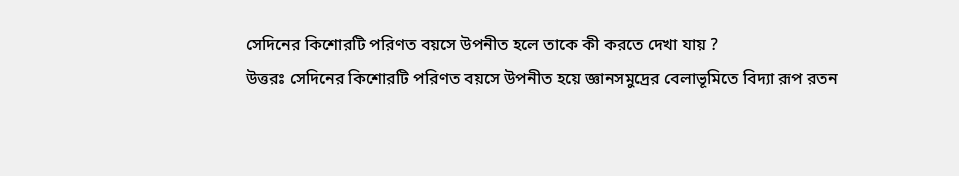সেদিনের কিশোরটি পরিণত বয়সে উপনীত হলে তাকে কী করতে দেখা যায় ?
উত্তরঃ সেদিনের কিশোরটি পরিণত বয়সে উপনীত হয়ে জ্ঞানসমুদ্রের বেলাভূমিতে বিদ্যা রূপ রতন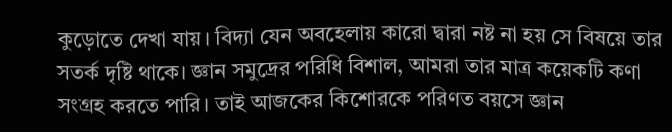কুড়োতে দেখা যায়। বিদ্যা যেন অবহেলায় কারো দ্বারা নষ্ট না হয় সে বিষয়ে তার সতর্ক দৃষ্টি থাকে। জ্ঞান সমুদ্রের পরিধি বিশাল, আমরা তার মাত্র কয়েকটি কণা সংগ্রহ করতে পারি। তাই আজকের কিশোরকে পরিণত বয়সে জ্ঞান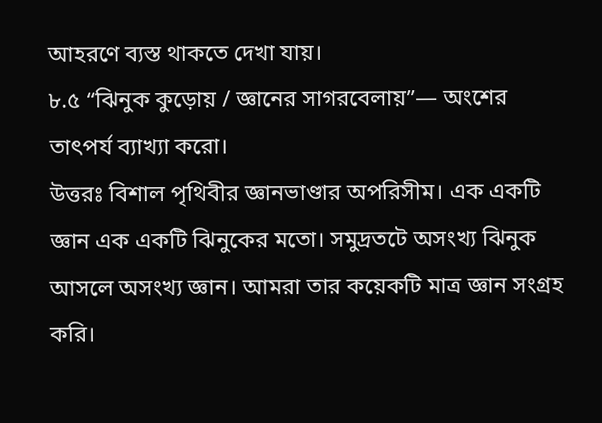আহরণে ব্যস্ত থাকতে দেখা যায়।
৮.৫ “ঝিনুক কুড়োয় / জ্ঞানের সাগরবেলায়”— অংশের তাৎপর্য ব্যাখ্যা করো।
উত্তরঃ বিশাল পৃথিবীর জ্ঞানভাণ্ডার অপরিসীম। এক একটি জ্ঞান এক একটি ঝিনুকের মতো। সমুদ্রতটে অসংখ্য ঝিনুক আসলে অসংখ্য জ্ঞান। আমরা তার কয়েকটি মাত্র জ্ঞান সংগ্রহ করি।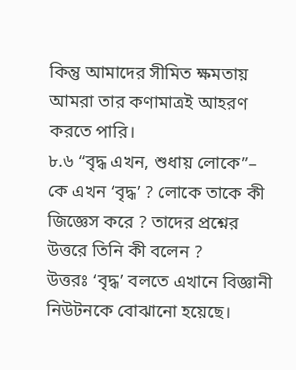কিন্তু আমাদের সীমিত ক্ষমতায় আমরা তার কণামাত্রই আহরণ করতে পারি।
৮.৬ “বৃদ্ধ এখন, শুধায় লোকে”– কে এখন ‘বৃদ্ধ’ ? লোকে তাকে কী জিজ্ঞেস করে ? তাদের প্রশ্নের উত্তরে তিনি কী বলেন ?
উত্তরঃ ‘বৃদ্ধ’ বলতে এখানে বিজ্ঞানী নিউটনকে বোঝানো হয়েছে।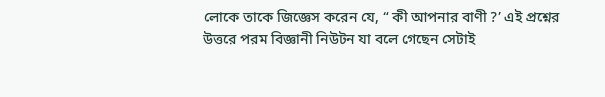লোকে তাকে জিজ্ঞেস করেন যে, “ কী আপনার বাণী ?’ এই প্রশ্নের উত্তরে পরম বিজ্ঞানী নিউটন যা বলে গেছেন সেটাই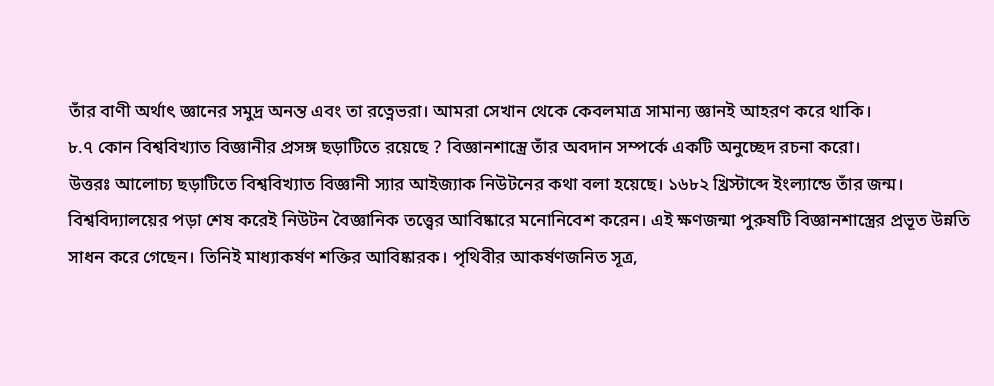তাঁর বাণী অর্থাৎ জ্ঞানের সমুদ্র অনন্ত এবং তা রত্নেভরা। আমরা সেখান থেকে কেবলমাত্র সামান্য জ্ঞানই আহরণ করে থাকি।
৮.৭ কোন বিশ্ববিখ্যাত বিজ্ঞানীর প্রসঙ্গ ছড়াটিতে রয়েছে ? বিজ্ঞানশাস্ত্রে তাঁর অবদান সম্পর্কে একটি অনুচ্ছেদ রচনা করো।
উত্তরঃ আলোচ্য ছড়াটিতে বিশ্ববিখ্যাত বিজ্ঞানী স্যার আইজ্যাক নিউটনের কথা বলা হয়েছে। ১৬৮২ খ্রিস্টাব্দে ইংল্যান্ডে তাঁর জন্ম। বিশ্ববিদ্যালয়ের পড়া শেষ করেই নিউটন বৈজ্ঞানিক তত্ত্বের আবিষ্কারে মনোনিবেশ করেন। এই ক্ষণজন্মা পুরুষটি বিজ্ঞানশাস্ত্রের প্রভূত উন্নতি সাধন করে গেছেন। তিনিই মাধ্যাকর্ষণ শক্তির আবিষ্কারক। পৃথিবীর আকর্ষণজনিত সূত্র,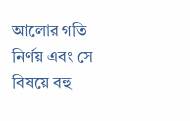আলোর গতি নির্ণয় এবং সে বিষয়ে বহু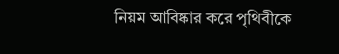নিয়ম আবিষ্কার করে পৃথিবীকে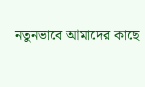নতুনভাবে আমাদের কাছে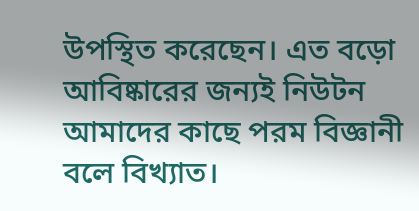উপস্থিত করেছেন। এত বড়ো আবিষ্কারের জন্যই নিউটন আমাদের কাছে পরম বিজ্ঞানী বলে বিখ্যাত।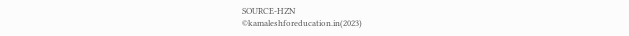SOURCE-HZN
©kamaleshforeducation.in(2023)